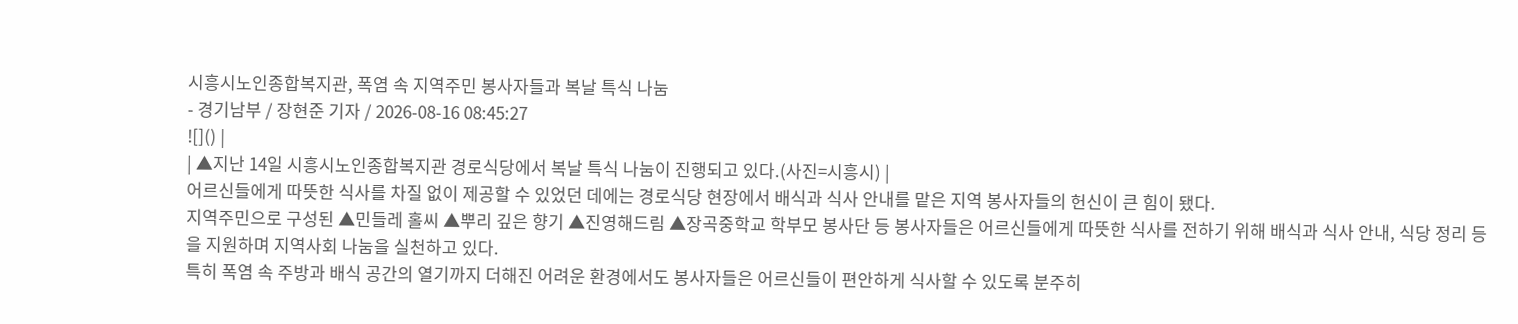시흥시노인종합복지관, 폭염 속 지역주민 봉사자들과 복날 특식 나눔
- 경기남부 / 장현준 기자 / 2026-08-16 08:45:27
![]() |
| ▲지난 14일 시흥시노인종합복지관 경로식당에서 복날 특식 나눔이 진행되고 있다.(사진=시흥시) |
어르신들에게 따뜻한 식사를 차질 없이 제공할 수 있었던 데에는 경로식당 현장에서 배식과 식사 안내를 맡은 지역 봉사자들의 헌신이 큰 힘이 됐다.
지역주민으로 구성된 ▲민들레 홀씨 ▲뿌리 깊은 향기 ▲진영해드림 ▲장곡중학교 학부모 봉사단 등 봉사자들은 어르신들에게 따뜻한 식사를 전하기 위해 배식과 식사 안내, 식당 정리 등을 지원하며 지역사회 나눔을 실천하고 있다.
특히 폭염 속 주방과 배식 공간의 열기까지 더해진 어려운 환경에서도 봉사자들은 어르신들이 편안하게 식사할 수 있도록 분주히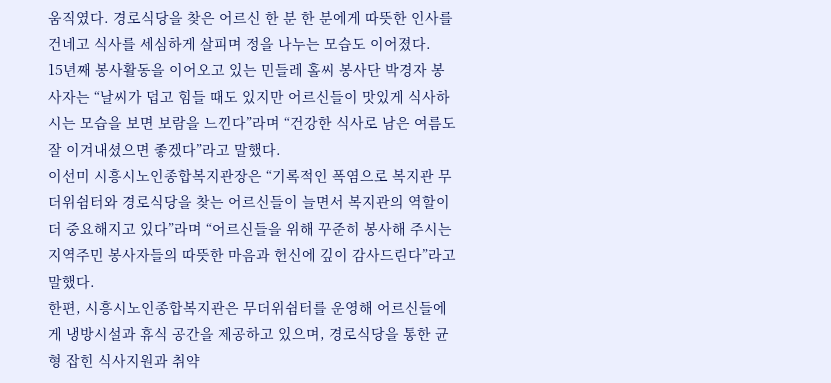움직였다. 경로식당을 찾은 어르신 한 분 한 분에게 따뜻한 인사를 건네고 식사를 세심하게 살피며 정을 나누는 모습도 이어졌다.
15년째 봉사활동을 이어오고 있는 민들레 홀씨 봉사단 박경자 봉사자는 “날씨가 덥고 힘들 때도 있지만 어르신들이 맛있게 식사하시는 모습을 보면 보람을 느낀다”라며 “건강한 식사로 남은 여름도 잘 이겨내셨으면 좋겠다”라고 말했다.
이선미 시흥시노인종합복지관장은 “기록적인 폭염으로 복지관 무더위쉼터와 경로식당을 찾는 어르신들이 늘면서 복지관의 역할이 더 중요해지고 있다”라며 “어르신들을 위해 꾸준히 봉사해 주시는 지역주민 봉사자들의 따뜻한 마음과 헌신에 깊이 감사드린다”라고 말했다.
한편, 시흥시노인종합복지관은 무더위쉼터를 운영해 어르신들에게 냉방시설과 휴식 공간을 제공하고 있으며, 경로식당을 통한 균형 잡힌 식사지원과 취약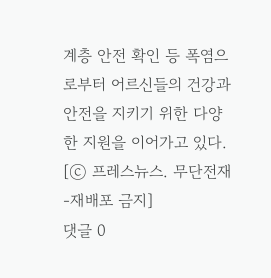계층 안전 확인 등 폭염으로부터 어르신들의 건강과 안전을 지키기 위한 다양한 지원을 이어가고 있다.
[ⓒ 프레스뉴스. 무단전재-재배포 금지]
댓글 0